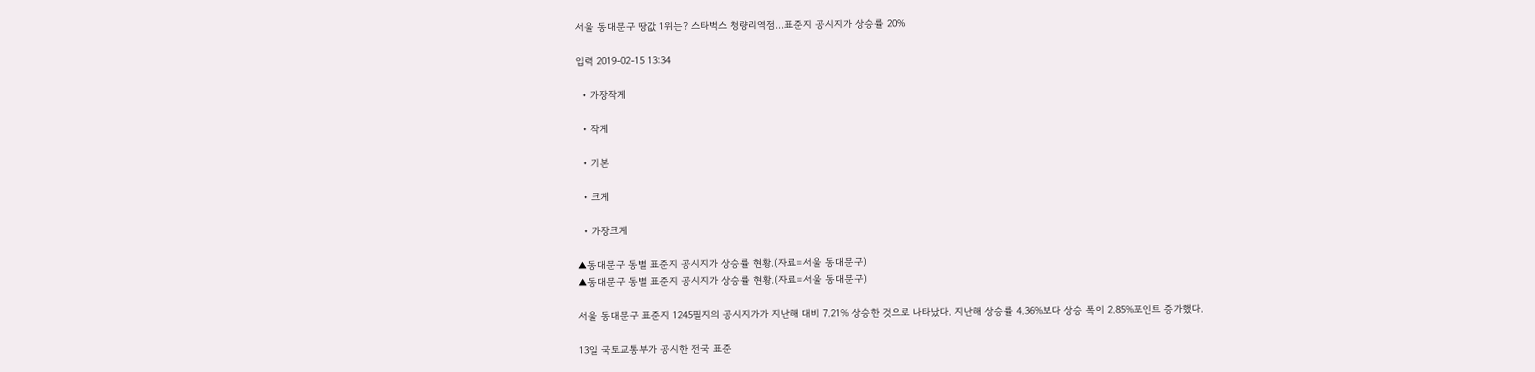서울 동대문구 땅값 1위는? 스타벅스 청량리역점…표준지 공시지가 상승률 20%

입력 2019-02-15 13:34

  • 가장작게

  • 작게

  • 기본

  • 크게

  • 가장크게

▲동대문구 동별 표준지 공시지가 상승률 현황.(자료=서울 동대문구)
▲동대문구 동별 표준지 공시지가 상승률 현황.(자료=서울 동대문구)

서울 동대문구 표준지 1245필지의 공시지가가 지난해 대비 7.21% 상승한 것으로 나타났다. 지난해 상승률 4.36%보다 상승 폭이 2.85%포인트 증가했다.

13일 국토교통부가 공시한 전국 표준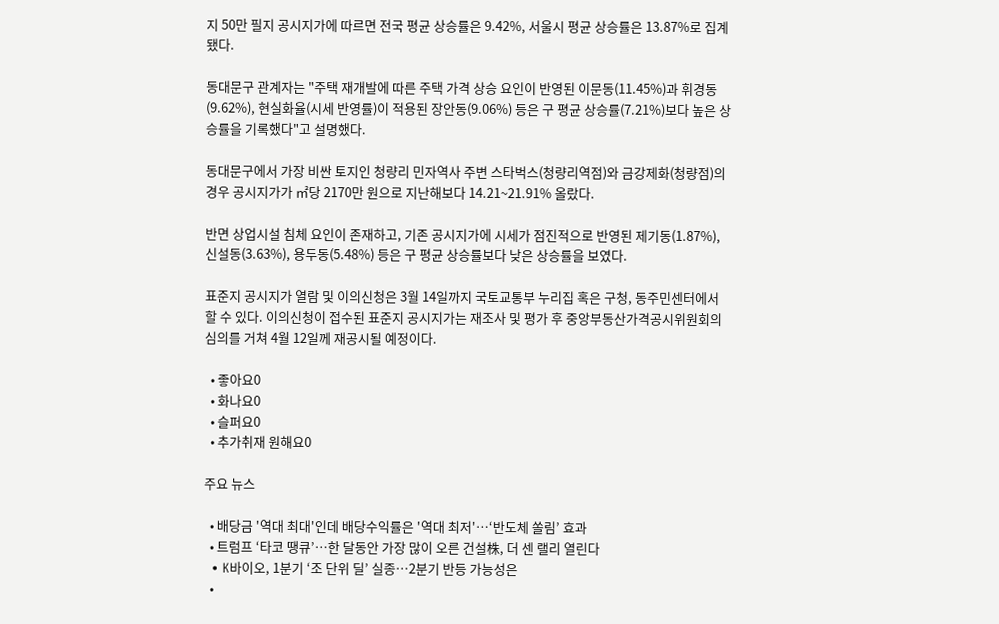지 50만 필지 공시지가에 따르면 전국 평균 상승률은 9.42%, 서울시 평균 상승률은 13.87%로 집계됐다.

동대문구 관계자는 "주택 재개발에 따른 주택 가격 상승 요인이 반영된 이문동(11.45%)과 휘경동(9.62%), 현실화율(시세 반영률)이 적용된 장안동(9.06%) 등은 구 평균 상승률(7.21%)보다 높은 상승률을 기록했다"고 설명했다.

동대문구에서 가장 비싼 토지인 청량리 민자역사 주변 스타벅스(청량리역점)와 금강제화(청량점)의 경우 공시지가가 ㎡당 2170만 원으로 지난해보다 14.21~21.91% 올랐다.

반면 상업시설 침체 요인이 존재하고, 기존 공시지가에 시세가 점진적으로 반영된 제기동(1.87%), 신설동(3.63%), 용두동(5.48%) 등은 구 평균 상승률보다 낮은 상승률을 보였다.

표준지 공시지가 열람 및 이의신청은 3월 14일까지 국토교통부 누리집 혹은 구청, 동주민센터에서 할 수 있다. 이의신청이 접수된 표준지 공시지가는 재조사 및 평가 후 중앙부동산가격공시위원회의 심의를 거쳐 4월 12일께 재공시될 예정이다.

  • 좋아요0
  • 화나요0
  • 슬퍼요0
  • 추가취재 원해요0

주요 뉴스

  • 배당금 '역대 최대'인데 배당수익률은 '역대 최저'⋯‘반도체 쏠림’ 효과
  • 트럼프 ‘타코 땡큐’…한 달동안 가장 많이 오른 건설株, 더 센 랠리 열린다
  • K바이오, 1분기 ‘조 단위 딜’ 실종…2분기 반등 가능성은
  •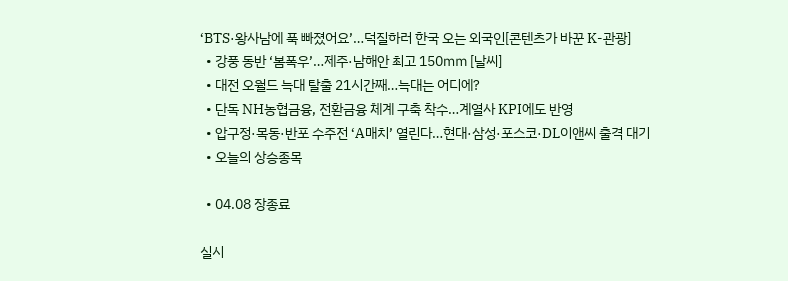‘BTS·왕사남에 푹 빠졌어요’…덕질하러 한국 오는 외국인[콘텐츠가 바꾼 K-관광]
  • 강풍 동반 ‘봄폭우’…제주·남해안 최고 150㎜ [날씨]
  • 대전 오월드 늑대 탈출 21시간째…늑대는 어디에?
  • 단독 NH농협금융, 전환금융 체계 구축 착수…계열사 KPI에도 반영
  • 압구정·목동·반포 수주전 ‘A매치’ 열린다…현대·삼성·포스코·DL이앤씨 출격 대기
  • 오늘의 상승종목

  • 04.08 장종료

실시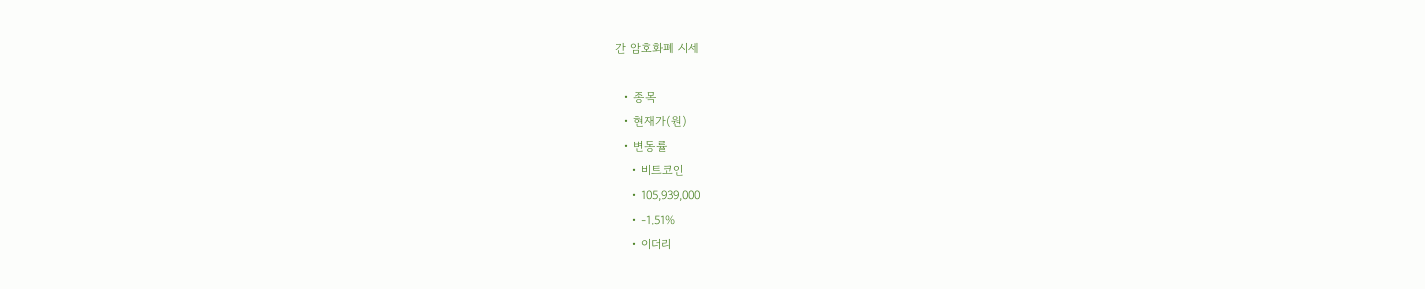간 암호화폐 시세

  • 종목
  • 현재가(원)
  • 변동률
    • 비트코인
    • 105,939,000
    • -1.51%
    • 이더리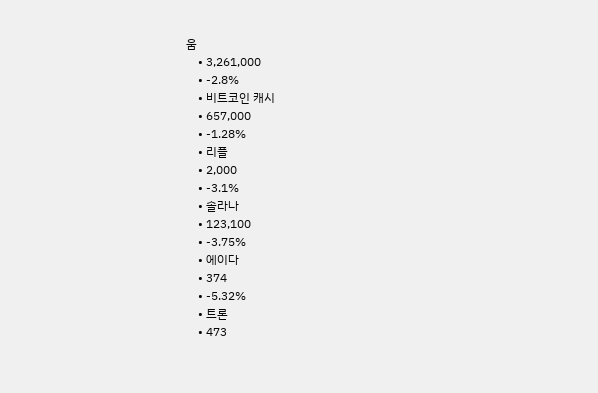움
    • 3,261,000
    • -2.8%
    • 비트코인 캐시
    • 657,000
    • -1.28%
    • 리플
    • 2,000
    • -3.1%
    • 솔라나
    • 123,100
    • -3.75%
    • 에이다
    • 374
    • -5.32%
    • 트론
    • 473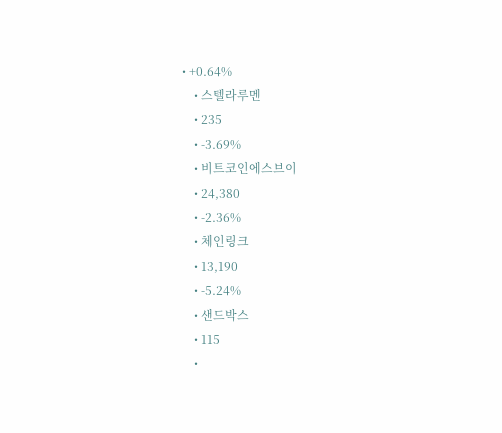• +0.64%
    • 스텔라루멘
    • 235
    • -3.69%
    • 비트코인에스브이
    • 24,380
    • -2.36%
    • 체인링크
    • 13,190
    • -5.24%
    • 샌드박스
    • 115
    •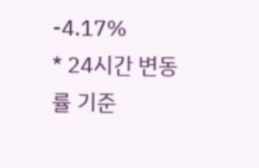-4.17%
* 24시간 변동률 기준